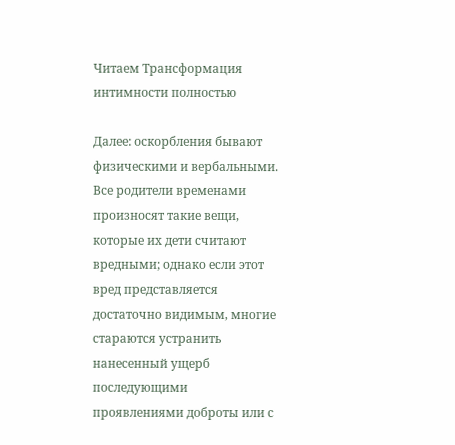Читаем Трансформация интимности полностью

Далее: оскорбления бывают физическими и вербальными. Все родители временами произносят такие вещи, которые их дети считают вредными; однако если этот вред представляется достаточно видимым, многие стараются устранить нанесенный ущерб последующими проявлениями доброты или с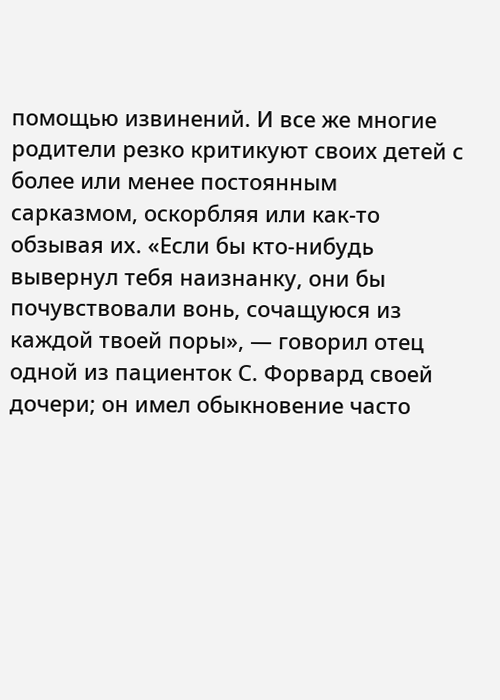помощью извинений. И все же многие родители резко критикуют своих детей с более или менее постоянным сарказмом, оскорбляя или как-то обзывая их. «Если бы кто-нибудь вывернул тебя наизнанку, они бы почувствовали вонь, сочащуюся из каждой твоей поры», — говорил отец одной из пациенток С. Форвард своей дочери; он имел обыкновение часто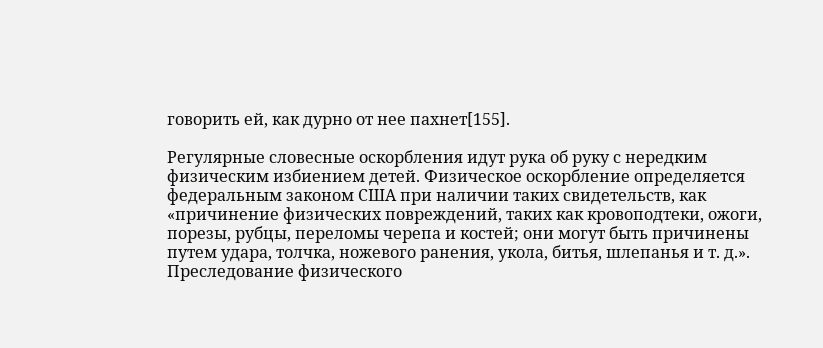говорить ей, как дурно от нее пахнет[155].

Регулярные словесные оскорбления идут рука об руку с нередким физическим избиением детей. Физическое оскорбление определяется федеральным законом США при наличии таких свидетельств, как «причинение физических повреждений, таких как кровоподтеки, ожоги, порезы, рубцы, переломы черепа и костей; они могут быть причинены путем удара, толчка, ножевого ранения, укола, битья, шлепанья и т. д.». Преследование физического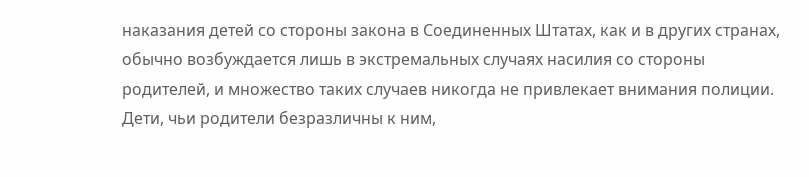наказания детей со стороны закона в Соединенных Штатах, как и в других странах, обычно возбуждается лишь в экстремальных случаях насилия со стороны родителей, и множество таких случаев никогда не привлекает внимания полиции. Дети, чьи родители безразличны к ним,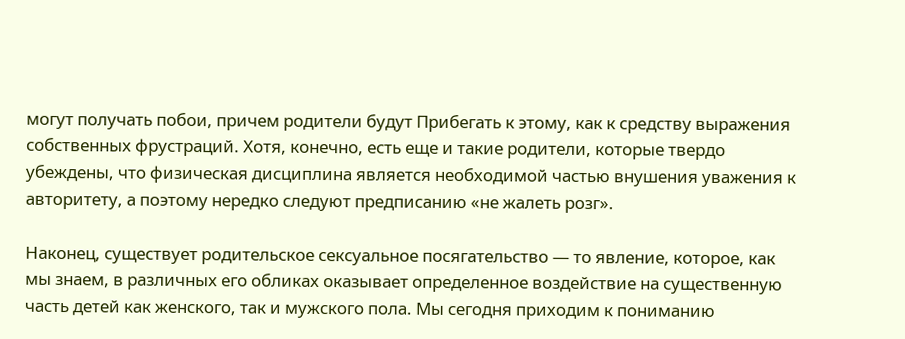могут получать побои, причем родители будут Прибегать к этому, как к средству выражения собственных фрустраций. Хотя, конечно, есть еще и такие родители, которые твердо убеждены, что физическая дисциплина является необходимой частью внушения уважения к авторитету, а поэтому нередко следуют предписанию «не жалеть розг».

Наконец, существует родительское сексуальное посягательство — то явление, которое, как мы знаем, в различных его обликах оказывает определенное воздействие на существенную часть детей как женского, так и мужского пола. Мы сегодня приходим к пониманию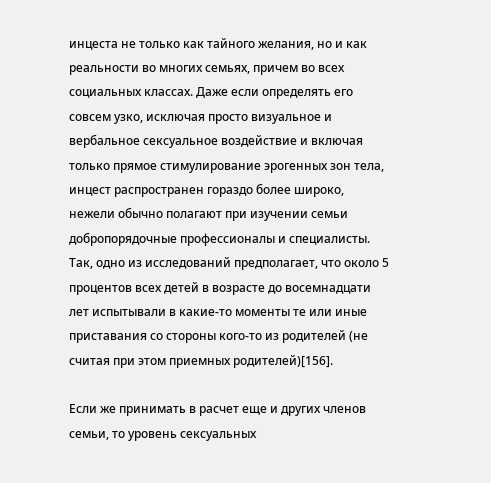инцеста не только как тайного желания, но и как реальности во многих семьях, причем во всех социальных классах. Даже если определять его совсем узко, исключая просто визуальное и вербальное сексуальное воздействие и включая только прямое стимулирование эрогенных зон тела, инцест распространен гораздо более широко, нежели обычно полагают при изучении семьи добропорядочные профессионалы и специалисты. Так, одно из исследований предполагает, что около 5 процентов всех детей в возрасте до восемнадцати лет испытывали в какие-то моменты те или иные приставания со стороны кого-то из родителей (не считая при этом приемных родителей)[156].

Если же принимать в расчет еще и других членов семьи, то уровень сексуальных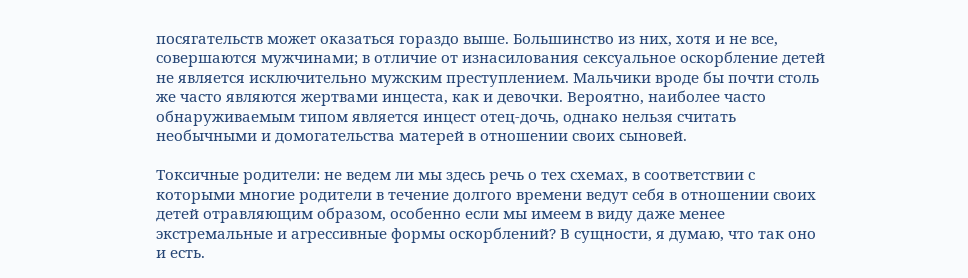посягательств может оказаться гораздо выше. Большинство из них, хотя и не все, совершаются мужчинами; в отличие от изнасилования сексуальное оскорбление детей не является исключительно мужским преступлением. Мальчики вроде бы почти столь же часто являются жертвами инцеста, как и девочки. Вероятно, наиболее часто обнаруживаемым типом является инцест отец-дочь, однако нельзя считать необычными и домогательства матерей в отношении своих сыновей.

Токсичные родители: не ведем ли мы здесь речь о тех схемах, в соответствии с которыми многие родители в течение долгого времени ведут себя в отношении своих детей отравляющим образом, особенно если мы имеем в виду даже менее экстремальные и агрессивные формы оскорблений? В сущности, я думаю, что так оно и есть.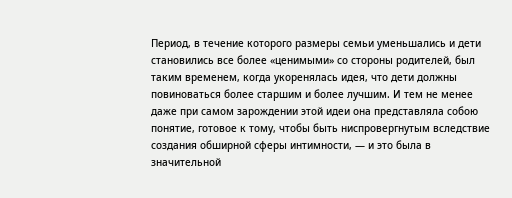Период, в течение которого размеры семьи уменьшались и дети становились все более «ценимыми» со стороны родителей, был таким временем, когда укоренялась идея, что дети должны повиноваться более старшим и более лучшим. И тем не менее даже при самом зарождении этой идеи она представляла собою понятие, готовое к тому, чтобы быть ниспровергнутым вследствие создания обширной сферы интимности, — и это была в значительной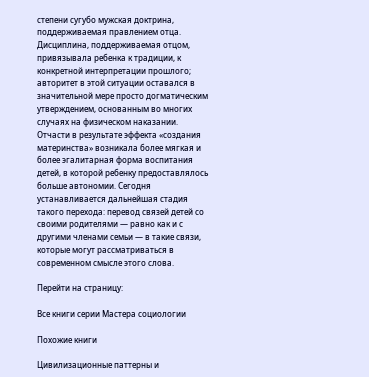степени сугубо мужская доктрина, поддерживаемая правлением отца. Дисциплина, поддерживаемая отцом, привязывала ребенка к традиции, к конкретной интерпретации прошлого; авторитет в этой ситуации оставался в значительной мере просто догматическим утверждением, основанным во многих случаях на физическом наказании. Отчасти в результате эффекта «создания материнства» возникала более мягкая и более эгалитарная форма воспитания детей, в которой ребенку предоставлялось больше автономии. Сегодня устанавливается дальнейшая стадия такого перехода: перевод связей детей со своими родителями — равно как и с другими членами семьи — в такие связи, которые могут рассматриваться в современном смысле этого слова.

Перейти на страницу:

Все книги серии Мастера социологии

Похожие книги

Цивилизационные паттерны и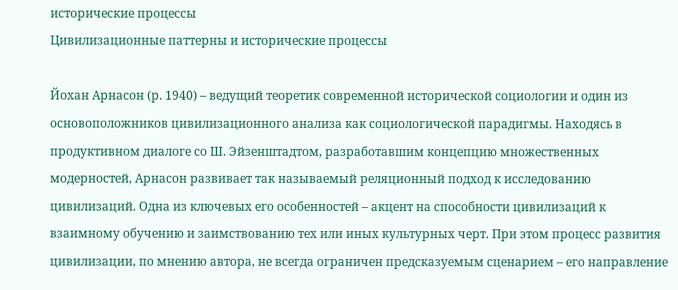исторические процессы
Цивилизационные паттерны и исторические процессы

Йохан Арнасон (р. 1940) – ведущий теоретик современной исторической социологии и один из основоположников цивилизационного анализа как социологической парадигмы. Находясь в продуктивном диалоге со Ш. Эйзенштадтом, разработавшим концепцию множественных модерностей, Арнасон развивает так называемый реляционный подход к исследованию цивилизаций. Одна из ключевых его особенностей – акцент на способности цивилизаций к взаимному обучению и заимствованию тех или иных культурных черт. При этом процесс развития цивилизации, по мнению автора, не всегда ограничен предсказуемым сценарием – его направление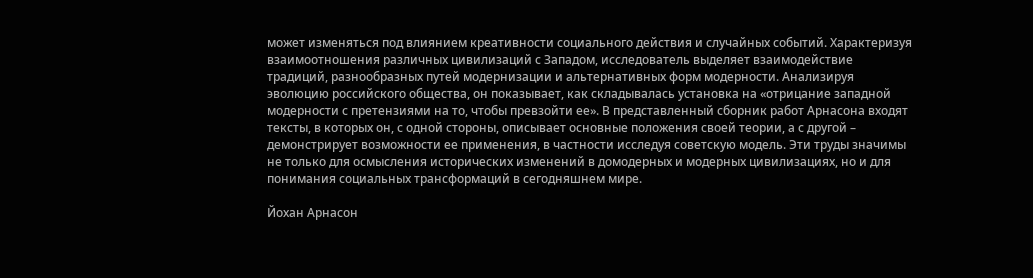может изменяться под влиянием креативности социального действия и случайных событий. Характеризуя взаимоотношения различных цивилизаций с Западом, исследователь выделяет взаимодействие традиций, разнообразных путей модернизации и альтернативных форм модерности. Анализируя эволюцию российского общества, он показывает, как складывалась установка на «отрицание западной модерности с претензиями на то, чтобы превзойти ее». В представленный сборник работ Арнасона входят тексты, в которых он, с одной стороны, описывает основные положения своей теории, а с другой – демонстрирует возможности ее применения, в частности исследуя советскую модель. Эти труды значимы не только для осмысления исторических изменений в домодерных и модерных цивилизациях, но и для понимания социальных трансформаций в сегодняшнем мире.

Йохан Арнасон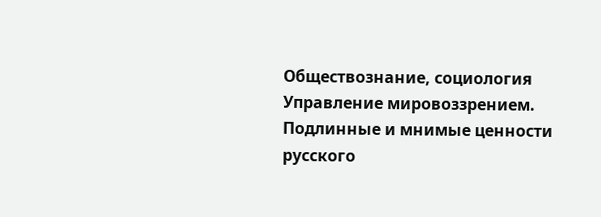Обществознание, социология
Управление мировоззрением. Подлинные и мнимые ценности русского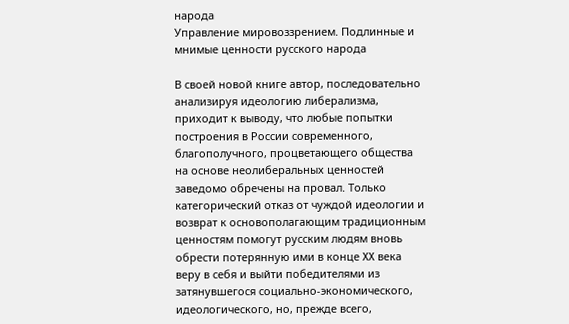народа
Управление мировоззрением. Подлинные и мнимые ценности русского народа

В своей новой книге автор, последовательно анализируя идеологию либерализма, приходит к выводу, что любые попытки построения в России современного, благополучного, процветающего общества на основе неолиберальных ценностей заведомо обречены на провал. Только категорический отказ от чуждой идеологии и возврат к основополагающим традиционным ценностям помогут русским людям вновь обрести потерянную ими в конце XX века веру в себя и выйти победителями из затянувшегося социально-экономического, идеологического, но, прежде всего,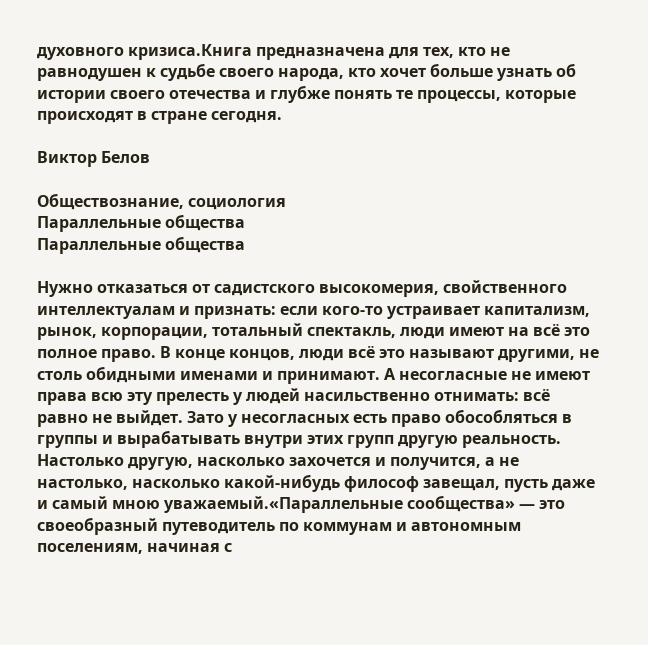духовного кризиса.Книга предназначена для тех, кто не равнодушен к судьбе своего народа, кто хочет больше узнать об истории своего отечества и глубже понять те процессы, которые происходят в стране сегодня.

Виктор Белов

Обществознание, социология
Параллельные общества
Параллельные общества

Нужно отказаться от садистского высокомерия, свойственного интеллектуалам и признать: если кого-то устраивает капитализм, рынок, корпорации, тотальный спектакль, люди имеют на всё это полное право. В конце концов, люди всё это называют другими, не столь обидными именами и принимают. А несогласные не имеют права всю эту прелесть у людей насильственно отнимать: всё равно не выйдет. Зато у несогласных есть право обособляться в группы и вырабатывать внутри этих групп другую реальность. Настолько другую, насколько захочется и получится, а не настолько, насколько какой-нибудь философ завещал, пусть даже и самый мною уважаемый.«Параллельные сообщества» — это своеобразный путеводитель по коммунам и автономным поселениям, начиная с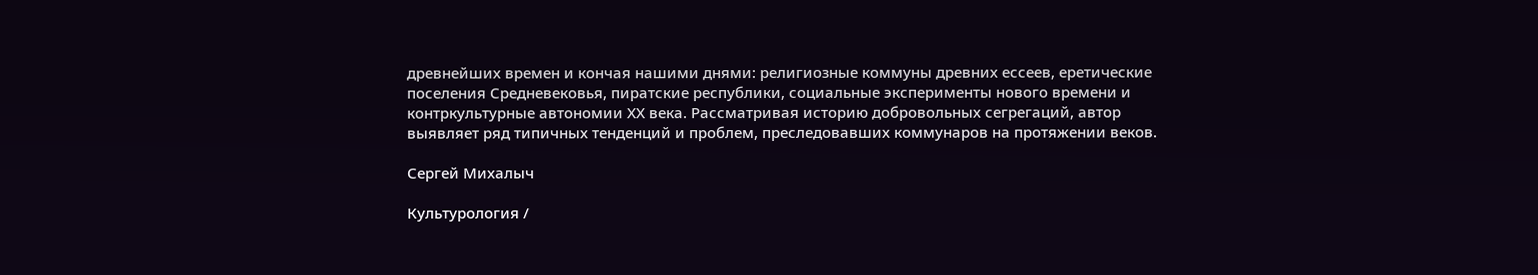древнейших времен и кончая нашими днями: религиозные коммуны древних ессеев, еретические поселения Средневековья, пиратские республики, социальные эксперименты нового времени и контркультурные автономии ХХ века. Рассматривая историю добровольных сегрегаций, автор выявляет ряд типичных тенденций и проблем, преследовавших коммунаров на протяжении веков.

Сергей Михалыч

Культурология /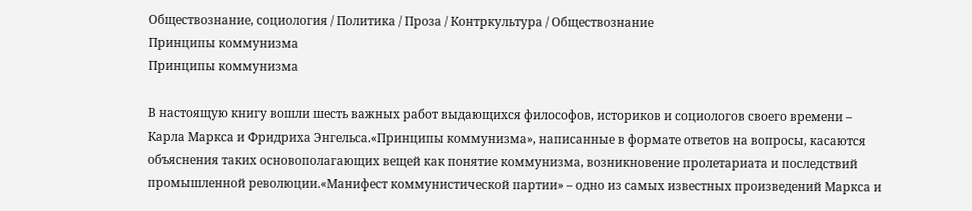Обществознание, социология / Политика / Проза / Контркультура / Обществознание
Принципы коммунизма
Принципы коммунизма

В настоящую книгу вошли шесть важных работ выдающихся философов, историков и социологов своего времени – Карла Маркса и Фридриха Энгельса.«Принципы коммунизма», написанные в формате ответов на вопросы, касаются объяснения таких основополагающих вещей как понятие коммунизма, возникновение пролетариата и последствий промышленной революции.«Манифест коммунистической партии» – одно из самых известных произведений Маркса и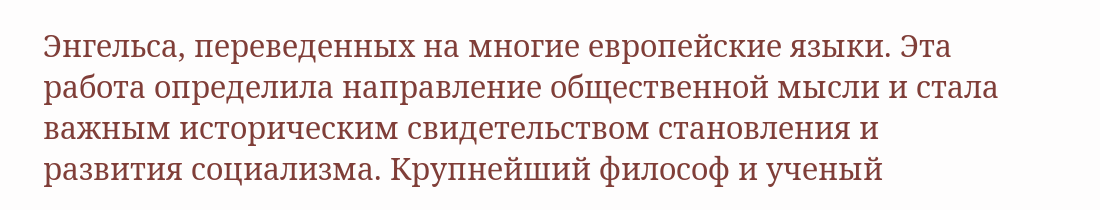Энгельса, переведенных на многие европейские языки. Эта работа определила направление общественной мысли и стала важным историческим свидетельством становления и развития социализма. Крупнейший философ и ученый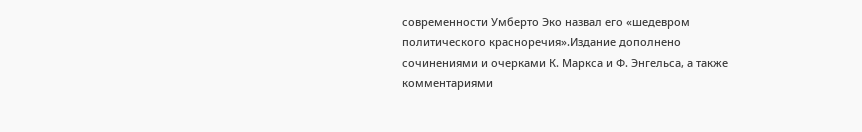современности Умберто Эко назвал его «шедевром политического красноречия».Издание дополнено сочинениями и очерками К. Маркса и Ф. Энгельса, а также комментариями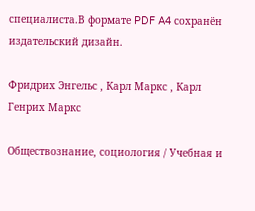специалиста.В формате PDF A4 сохранён издательский дизайн.

Фридрих Энгельс , Карл Маркс , Карл Генрих Маркс

Обществознание, социология / Учебная и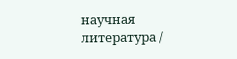научная литература /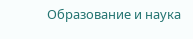Образование и наука